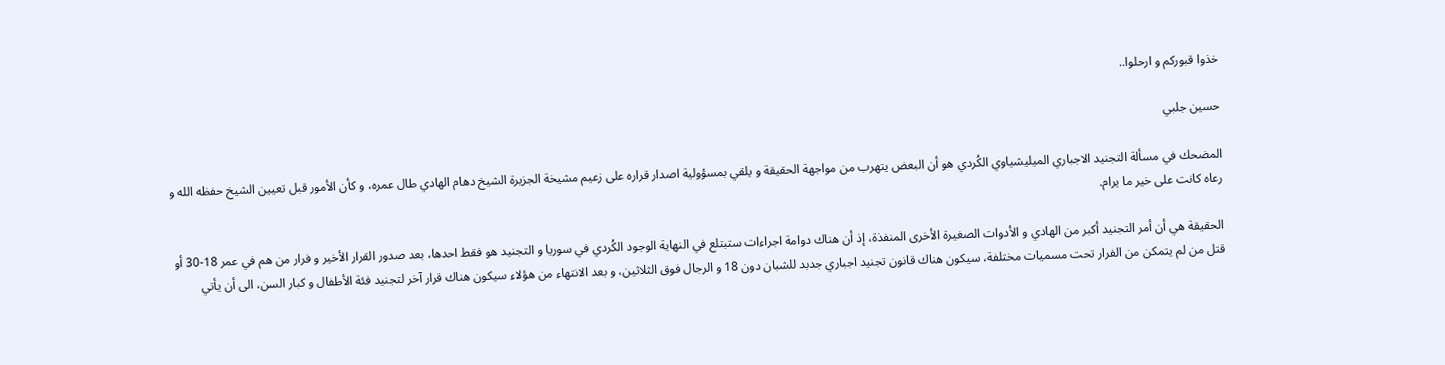خذوا قبوركم و ارحلوا..

حسين جلبي

المضحك في مسألة التجنيد الاجباري الميليشياوي الكُردي هو أن البعض يتهرب من مواجهة الحقيقة و يلقي بمسؤولية اصدار قراره على زعيم مشيخة الجزيرة الشيخ دهام الهادي طال عمره، و كأن الأمور قبل تعيين الشيخ حفظه الله و رعاه كانت على خير ما يرام.

الحقيقة هي أن أمر التجنيد أكبر من الهادي و الأدوات الصغيرة الأخرى المنفذة، إذ أن هناك دوامة اجراءات ستبتلع في النهاية الوجود الكُردي في سوريا و التجنيد هو فقط احدها، بعد صدور القرار الأخير و فرار من هم في عمر 18-30 أو قتل من لم يتمكن من الفرار تحت مسميات مختلفة، سيكون هناك قانون تجنيد اجباري جدبد للشبان دون 18 و الرجال فوق الثلاثين، و بعد الانتهاء من هؤلاء سيكون هناك قرار آخر لتجنيد فئة الأطفال و كبار السن، الى أن يأتي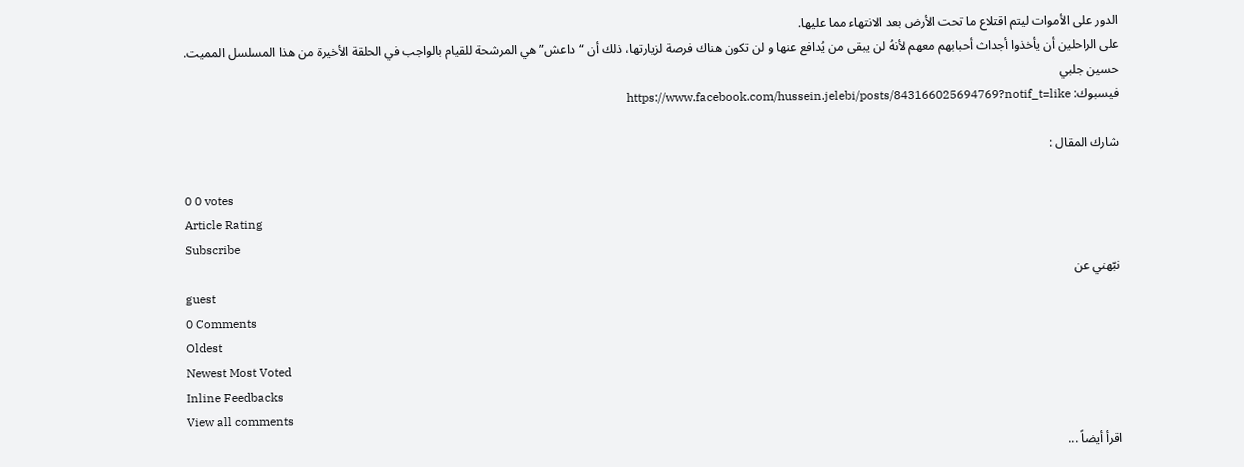الدور على الأموات ليتم اقتلاع ما تحت الأرض بعد الانتهاء مما عليها.
على الراحلين أن يأخذوا أجداث أحبابهم معهم لأنهُ لن يبقى من يُدافع عنها و لن تكون هناك فرصة لزيارتها، ذلك أن “داعش” هي المرشحة للقيام بالواجب في الحلقة الأخيرة من هذا المسلسل المميت.
حسين جلبي
فيسبوك: https://www.facebook.com/hussein.jelebi/posts/843166025694769?notif_t=like

شارك المقال :

0 0 votes
Article Rating
Subscribe
نبّهني عن
guest
0 Comments
Oldest
Newest Most Voted
Inline Feedbacks
View all comments
اقرأ أيضاً ...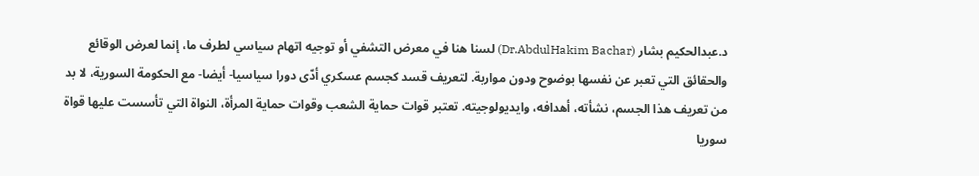د.عبدالحكيم بشار (Dr.AbdulHakim Bachar) لسنا هنا في معرض التشفي أو توجيه اتهام سياسي لطرف ما، إنما لعرض الوقائع والحقائق التي تعبر عن نفسها بوضوح ودون مواربة. لتعريف قسد كجسم عسكري أدّى دورا سياسيا- أيضا- مع الحكومة السورية، لا بد من تعريف هذا الجسم، نشأته، أهدافه، وايديولوجيته. تعتبر قوات حماية الشعب وقوات حماية المرأة، النواة التي تأسست عليها قواة سوريا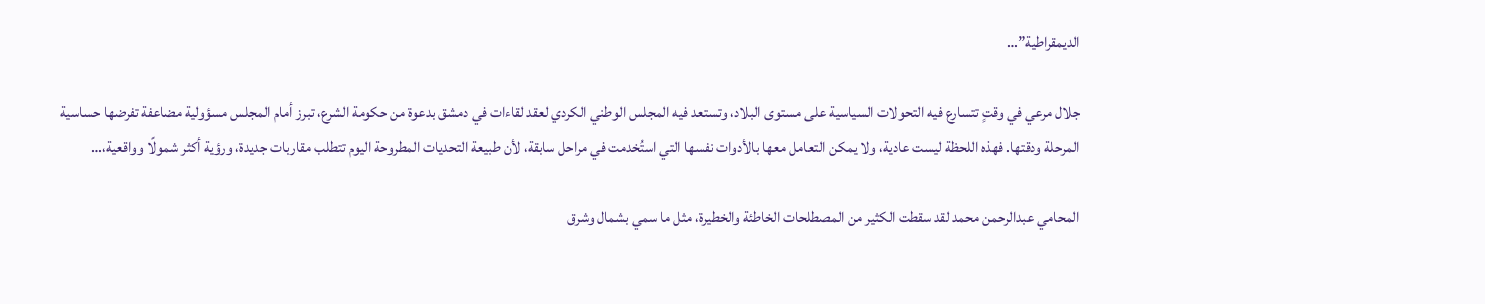الديمقراطية”…

جلال مرعي في وقتٍ تتسارع فيه التحولات السياسية على مستوى البلاد، وتستعد فيه المجلس الوطني الكردي لعقد لقاءات في دمشق بدعوة من حكومة الشرع، تبرز أمام المجلس مسؤولية مضاعفة تفرضها حساسية المرحلة ودقتها. فهذه اللحظة ليست عادية، ولا يمكن التعامل معها بالأدوات نفسها التي استُخدمت في مراحل سابقة، لأن طبيعة التحديات المطروحة اليوم تتطلب مقاربات جديدة، ورؤية أكثر شمولًا وواقعية،…

المحامي عبدالرحمن محمد لقد سقطت الكثير من المصطلحات الخاطئة والخطيرة، مثل ما سمي بشمال وشرق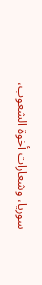سوريا، وشعارات أخوة الشعوب،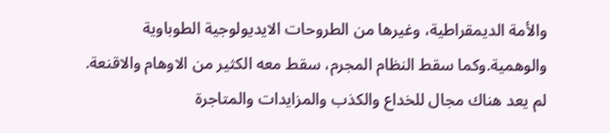والأمة الديمقراطية، وغيرها من الطروحات الايديولوجية الطوباوية والوهمية.وكما سقط النظام المجرم، سقط معه الكثير من الاوهام والاقنعة. لم يعد هناك مجال للخداع والكذب والمزايدات والمتاجرة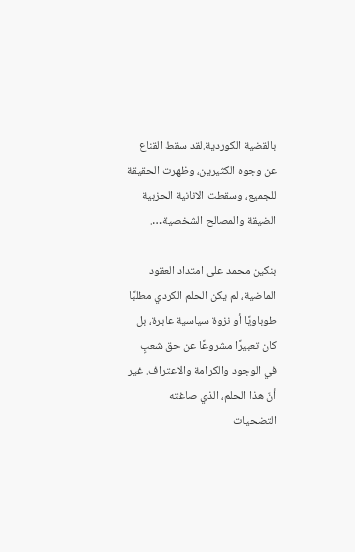بالقضية الكوردية.لقد سقط القناع عن وجوه الكثيرين، وظهرت الحقيقة للجميع، وسقطت الانانية الحزبية الضيقة والمصالح الشخصية….

بنكين محمد على امتداد العقود الماضية، لم يكن الحلم الكردي مطلبًا طوباويًا أو نزوة سياسية عابرة، بل كان تعبيرًا مشروعًا عن حق شعبٍ في الوجود والكرامة والاعتراف. غير أنّ هذا الحلم، الذي صاغته التضحيات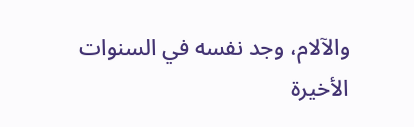والآلام، وجد نفسه في السنوات الأخيرة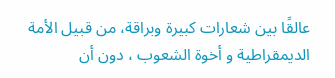عالقًا بين شعارات كبيرة وبراقة، من قبيل الأمة الديمقراطية و أخوة الشعوب ، دون أن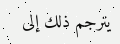يترجم ذلك إلى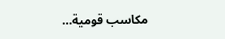مكاسب قومية…